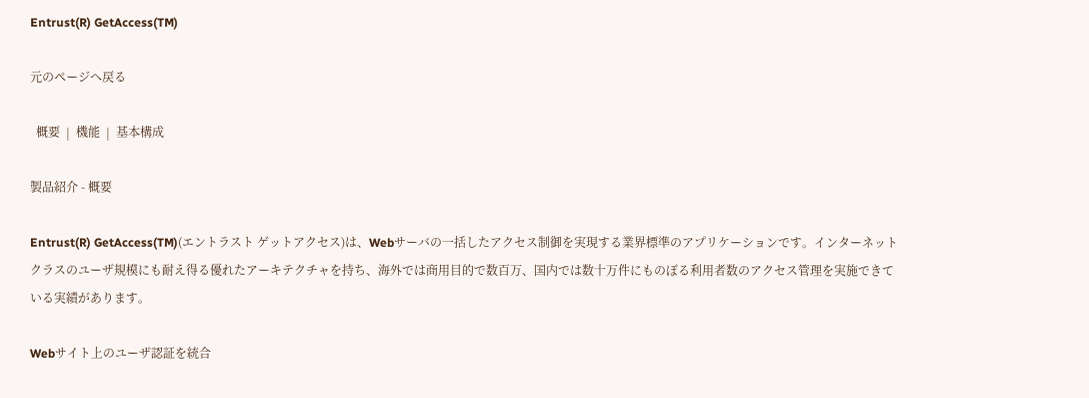Entrust(R) GetAccess(TM)

元のページへ戻る

  概要  |  機能  |  基本構成

製品紹介 - 概要

Entrust(R) GetAccess(TM)(エントラスト ゲットアクセス)は、Webサーバの一括したアクセス制御を実現する業界標準のアプリケーションです。インターネットクラスのユーザ規模にも耐え得る優れたアーキテクチャを持ち、海外では商用目的で数百万、国内では数十万件にものぼる利用者数のアクセス管理を実施できている実績があります。

Webサイト上のユーザ認証を統合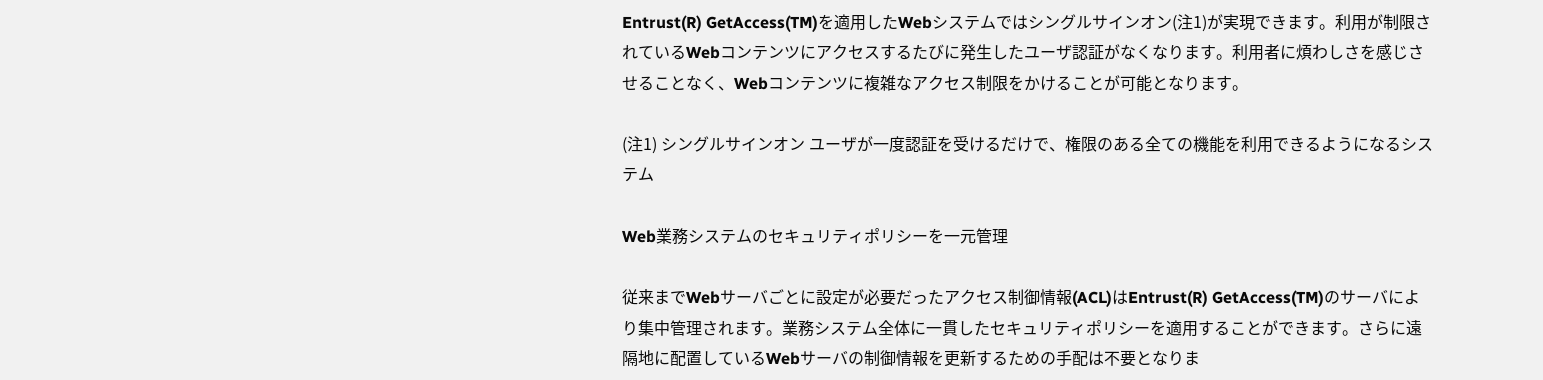Entrust(R) GetAccess(TM)を適用したWebシステムではシングルサインオン(注1)が実現できます。利用が制限されているWebコンテンツにアクセスするたびに発生したユーザ認証がなくなります。利用者に煩わしさを感じさせることなく、Webコンテンツに複雑なアクセス制限をかけることが可能となります。

(注1) シングルサインオン ユーザが一度認証を受けるだけで、権限のある全ての機能を利用できるようになるシステム

Web業務システムのセキュリティポリシーを一元管理

従来までWebサーバごとに設定が必要だったアクセス制御情報(ACL)はEntrust(R) GetAccess(TM)のサーバにより集中管理されます。業務システム全体に一貫したセキュリティポリシーを適用することができます。さらに遠隔地に配置しているWebサーバの制御情報を更新するための手配は不要となりま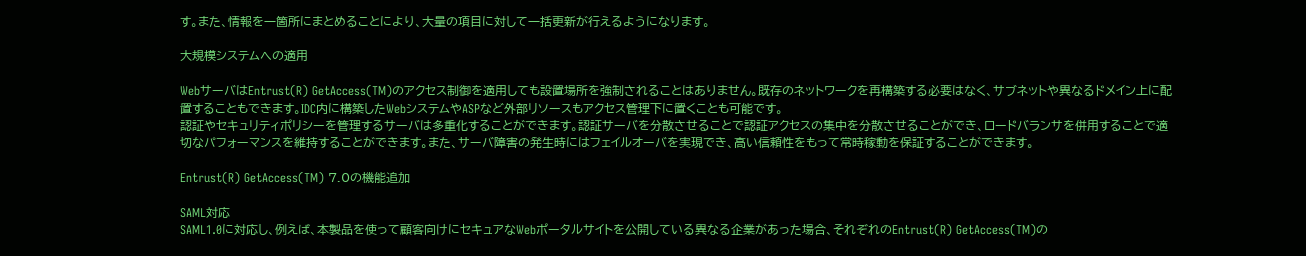す。また、情報を一箇所にまとめることにより、大量の項目に対して一括更新が行えるようになります。

大規模システムへの適用

WebサーバはEntrust(R) GetAccess(TM)のアクセス制御を適用しても設置場所を強制されることはありません。既存のネットワークを再構築する必要はなく、サブネットや異なるドメイン上に配置することもできます。IDC内に構築したWebシステムやASPなど外部リソースもアクセス管理下に置くことも可能です。
認証やセキュリティポリシーを管理するサーバは多重化することができます。認証サーバを分散させることで認証アクセスの集中を分散させることができ、ロードバランサを併用することで適切なパフォーマンスを維持することができます。また、サーバ障害の発生時にはフェイルオーバを実現でき、高い信頼性をもって常時稼動を保証することができます。

Entrust(R) GetAccess(TM) 7.0の機能追加

SAML対応
SAML1.0に対応し、例えば、本製品を使って顧客向けにセキュアなWebポータルサイトを公開している異なる企業があった場合、それぞれのEntrust(R) GetAccess(TM)の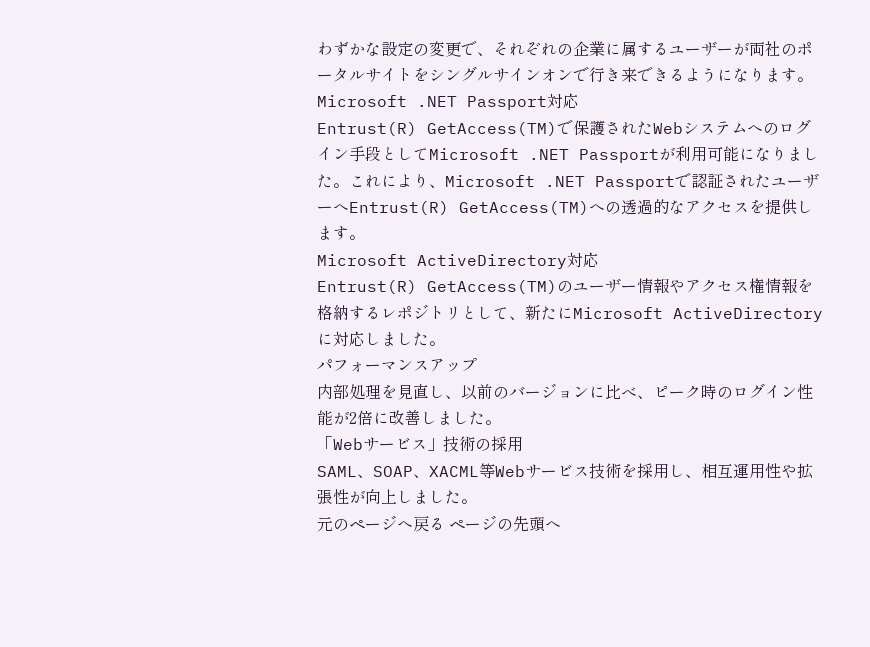わずかな設定の変更で、それぞれの企業に属するユーザーが両社のポータルサイトをシングルサインオンで行き来できるようになります。
Microsoft .NET Passport対応
Entrust(R) GetAccess(TM)で保護されたWebシステムへのログイン手段としてMicrosoft .NET Passportが利用可能になりました。これにより、Microsoft .NET Passportで認証されたユーザーへEntrust(R) GetAccess(TM)への透過的なアクセスを提供します。
Microsoft ActiveDirectory対応
Entrust(R) GetAccess(TM)のユーザー情報やアクセス権情報を格納するレポジトリとして、新たにMicrosoft ActiveDirectoryに対応しました。
パフォーマンスアップ
内部処理を見直し、以前のバージョンに比べ、ピーク時のログイン性能が2倍に改善しました。
「Webサービス」技術の採用
SAML、SOAP、XACML等Webサービス技術を採用し、相互運用性や拡張性が向上しました。
元のページへ戻る ページの先頭へ